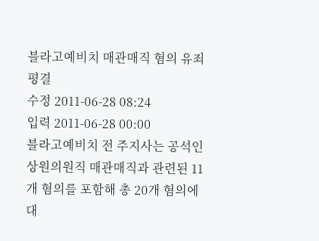블라고예비치 매관매직 혐의 유죄평결
수정 2011-06-28 08:24
입력 2011-06-28 00:00
블라고예비치 전 주지사는 공석인 상원의원직 매관매직과 관련된 11개 혐의를 포함해 총 20개 혐의에 대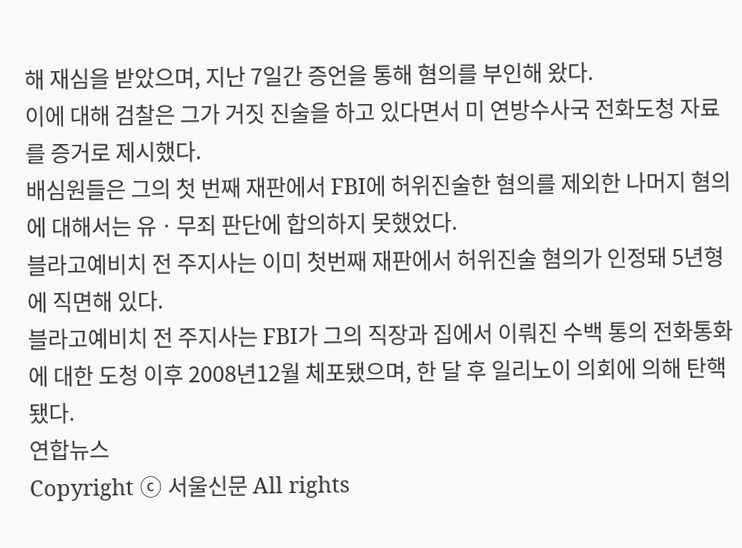해 재심을 받았으며, 지난 7일간 증언을 통해 혐의를 부인해 왔다.
이에 대해 검찰은 그가 거짓 진술을 하고 있다면서 미 연방수사국 전화도청 자료를 증거로 제시했다.
배심원들은 그의 첫 번째 재판에서 FBI에 허위진술한 혐의를 제외한 나머지 혐의에 대해서는 유ㆍ무죄 판단에 합의하지 못했었다.
블라고예비치 전 주지사는 이미 첫번째 재판에서 허위진술 혐의가 인정돼 5년형에 직면해 있다.
블라고예비치 전 주지사는 FBI가 그의 직장과 집에서 이뤄진 수백 통의 전화통화에 대한 도청 이후 2008년12월 체포됐으며, 한 달 후 일리노이 의회에 의해 탄핵됐다.
연합뉴스
Copyright ⓒ 서울신문 All rights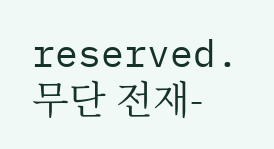reserved. 무단 전재-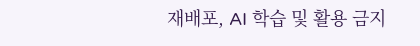재배포, AI 학습 및 활용 금지